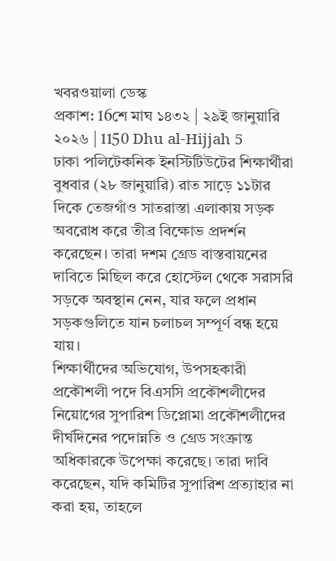খবরওয়ালা ডেস্ক
প্রকাশ: 16শে মাঘ ১৪৩২ | ২৯ই জানুয়ারি ২০২৬ | 1150 Dhu al-Hijjah 5
ঢাকা পলিটেকনিক ইনস্টিটিউটের শিক্ষার্থীরা বুধবার (২৮ জানুয়ারি) রাত সাড়ে ১১টার দিকে তেজগাঁও সাতরাস্তা এলাকায় সড়ক অবরোধ করে তীব্র বিক্ষোভ প্রদর্শন করেছেন। তারা দশম গ্রেড বাস্তবায়নের দাবিতে মিছিল করে হোস্টেল থেকে সরাসরি সড়কে অবস্থান নেন, যার ফলে প্রধান সড়কগুলিতে যান চলাচল সম্পূর্ণ বন্ধ হয়ে যায়।
শিক্ষার্থীদের অভিযোগ, উপসহকারী প্রকৌশলী পদে বিএসসি প্রকৌশলীদের নিয়োগের সুপারিশ ডিপ্লোমা প্রকৌশলীদের দীর্ঘদিনের পদোন্নতি ও গ্রেড সংক্রান্ত অধিকারকে উপেক্ষা করেছে। তারা দাবি করেছেন, যদি কমিটির সুপারিশ প্রত্যাহার না করা হয়, তাহলে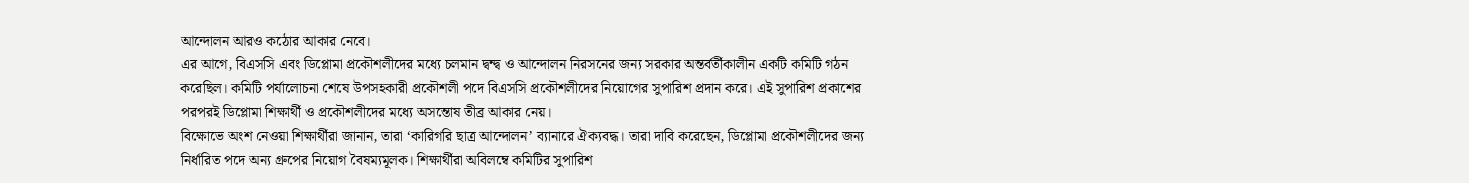আন্দোলন আরও কঠোর আকার নেবে।
এর আগে, বিএসসি এবং ডিপ্লোমা প্রকৌশলীদের মধ্যে চলমান দ্বন্দ্ব ও আন্দোলন নিরসনের জন্য সরকার অন্তর্বর্তীকালীন একটি কমিটি গঠন করেছিল। কমিটি পর্যালোচনা শেষে উপসহকারী প্রকৌশলী পদে বিএসসি প্রকৌশলীদের নিয়োগের সুপারিশ প্রদান করে। এই সুপারিশ প্রকাশের পরপরই ডিপ্লোমা শিক্ষার্থী ও প্রকৌশলীদের মধ্যে অসন্তোষ তীব্র আকার নেয়।
বিক্ষোভে অংশ নেওয়া শিক্ষার্থীরা জানান, তারা ‘কারিগরি ছাত্র আন্দোলন’ ব্যানারে ঐক্যবদ্ধ। তারা দাবি করেছেন, ডিপ্লোমা প্রকৌশলীদের জন্য নির্ধারিত পদে অন্য গ্রুপের নিয়োগ বৈষম্যমূলক। শিক্ষার্থীরা অবিলম্বে কমিটির সুপারিশ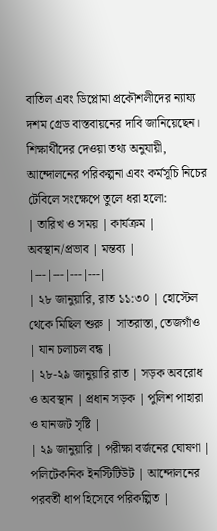বাতিল এবং ডিপ্লোমা প্রকৌশলীদের ন্যায্য দশম গ্রেড বাস্তবায়নের দাবি জানিয়েছেন।
শিক্ষার্থীদের দেওয়া তথ্য অনুযায়ী, আন্দোলনের পরিকল্পনা এবং কর্মসূচি নিচের টেবিলে সংক্ষেপে তুলে ধরা হলো:
| তারিখ ও সময় | কার্যক্রম | অবস্থান/প্রভাব | মন্তব্য |
|---|---|---|---|
| ২৮ জানুয়ারি, রাত ১১:৩০ | হোস্টেল থেকে মিছিল শুরু | সাতরাস্তা, তেজগাঁও | যান চলাচল বন্ধ |
| ২৮-২৯ জানুয়ারি রাত | সড়ক অবরোধ ও অবস্থান | প্রধান সড়ক | পুলিশ পাহারা ও যানজট সৃষ্টি |
| ২৯ জানুয়ারি | পরীক্ষা বর্জনের ঘোষণা | পলিটেকনিক ইনস্টিটিউট | আন্দোলনের পরবর্তী ধাপ হিসেবে পরিকল্পিত |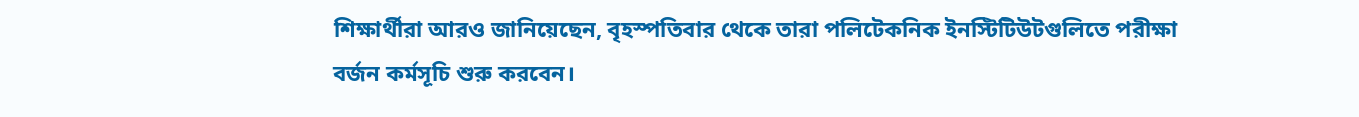শিক্ষার্থীরা আরও জানিয়েছেন, বৃহস্পতিবার থেকে তারা পলিটেকনিক ইনস্টিটিউটগুলিতে পরীক্ষা বর্জন কর্মসূচি শুরু করবেন।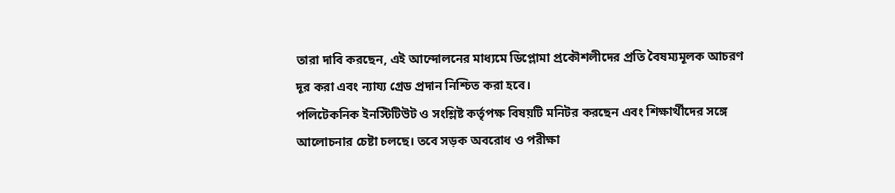তারা দাবি করছেন, এই আন্দোলনের মাধ্যমে ডিপ্লোমা প্রকৌশলীদের প্রতি বৈষম্যমূলক আচরণ দূর করা এবং ন্যায্য গ্রেড প্রদান নিশ্চিত করা হবে।
পলিটেকনিক ইনস্টিটিউট ও সংশ্লিষ্ট কর্তৃপক্ষ বিষয়টি মনিটর করছেন এবং শিক্ষার্থীদের সঙ্গে আলোচনার চেষ্টা চলছে। তবে সড়ক অবরোধ ও পরীক্ষা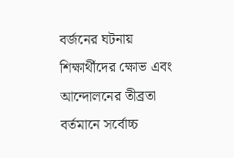বর্জনের ঘটনায় শিক্ষার্থীদের ক্ষোভ এবং আন্দোলনের তীব্রতা বর্তমানে সর্বোচ্চ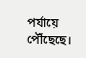পর্যায়ে পৌঁছেছে।